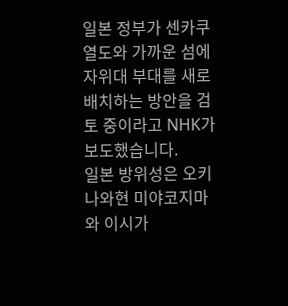일본 정부가 센카쿠 열도와 가까운 섬에 자위대 부대를 새로 배치하는 방안을 검토 중이라고 NHK가 보도했습니다.
일본 방위성은 오키나와현 미야코지마와 이시가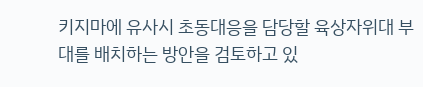키지마에 유사시 초동대응을 담당할 육상자위대 부대를 배치하는 방안을 검토하고 있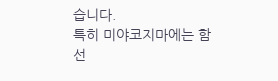습니다.
특히 미야코지마에는 함선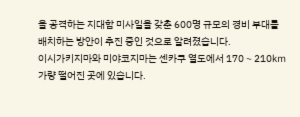을 공격하는 지대함 미사일을 갖춘 600명 규모의 경비 부대를 배치하는 방안이 추진 중인 것으로 알려졌습니다.
이시가키지마와 미야코지마는 센카쿠 열도에서 170∼210㎞가량 떨어진 곳에 있습니다.